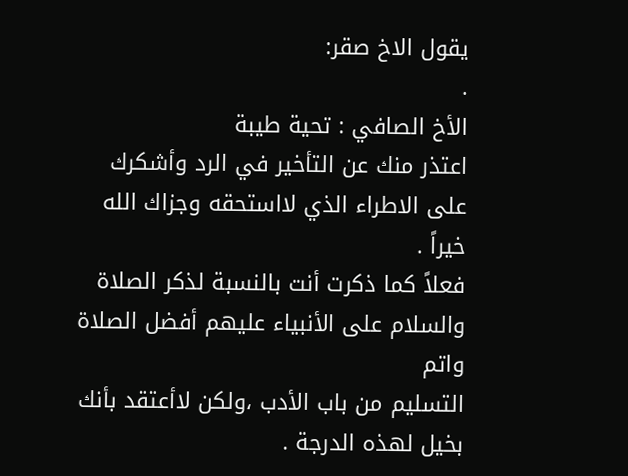يقول الاخ صقر:
.
الأخ الصافي : تحية طيبة
اعتذر منك عن التأخير في الرد وأشكرك على الاطراء الذي لااستحقه وجزاك الله خيراً .
فعلاً كما ذكرت أنت بالنسبة لذكر الصلاة والسلام على الأنبياء عليهم أفضل الصلاة واتم
التسليم من باب الأدب ،ولكن لاأعتقد بأنك بخيل لهذه الدرجة .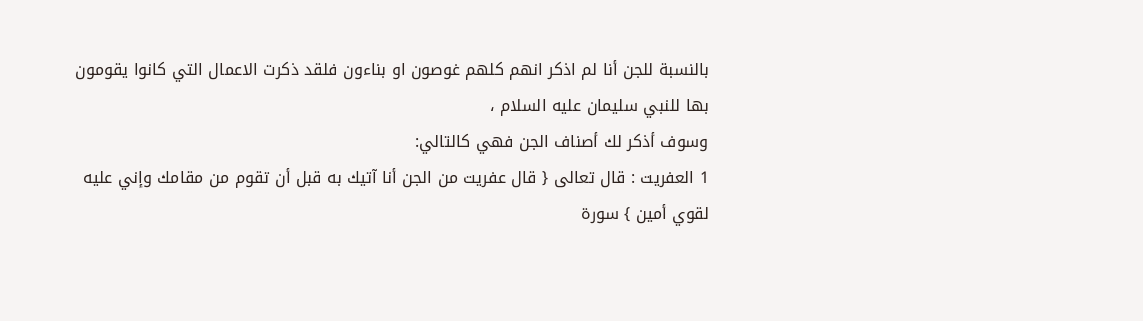بالنسبة للجن أنا لم اذكر انهم كلهم غوصون او بناءون فلقد ذكرت الاعمال التي كانوا يقومون
بها للنبي سليمان عليه السلام ،
وسوف أذكر لك أصناف الجن فهي كالتالي:
1 العفريت : قال تعالى { قال عفريت من الجن أنا آتيك به قبل أن تقوم من مقامك وإني عليه
لقوي أمين } سورة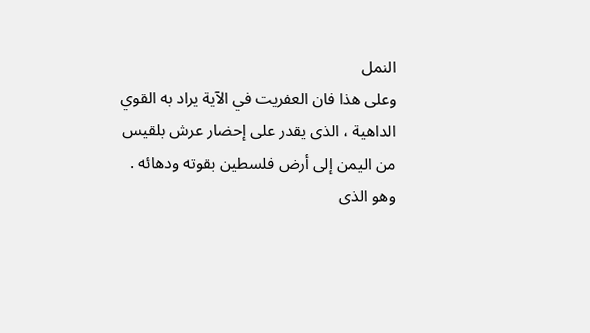النمل
وعلى هذا فان العفريت في الآية يراد به القوي الداهية ، الذى يقدر على إحضار عرش بلقيس
من اليمن إلى أرض فلسطين بقوته ودهائه .
وهو الذى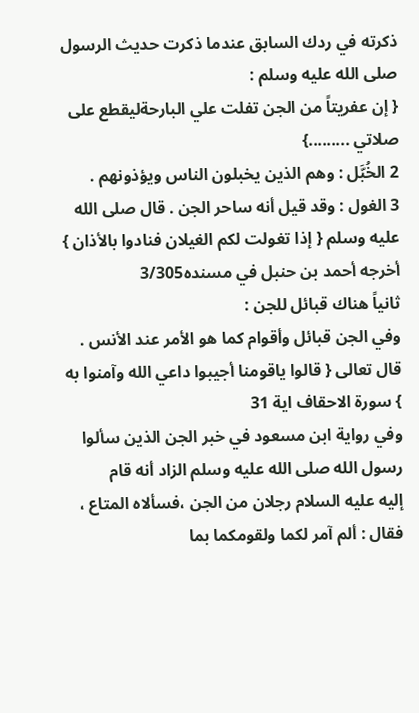ذكرته في ردك السابق عندما ذكرت حديث الرسول صلى الله عليه وسلم :
{ إن عفريتاً من الجن تفلت علي البارحةليقطع على صلاتي .........}
2 الخُبَّل : وهم الذين يخبلون الناس ويؤذونهم .
3 الغول : وقد قيل أنه ساحر الجن . قال صلى الله عليه وسلم { إذا تغولت لكم الغيلان فنادوا بالأذان } أخرجه أحمد بن حنبل في مسنده3/305
ثانياً هناك قبائل للجن :
وفي الجن قبائل وأقوام كما هو الأمر عند الأنس . قال تعالى { قالوا ياقومنا أجيبوا داعي الله وآمنوا به } سورة الاحقاف اية 31
وفي رواية ابن مسعود في خبر الجن الذين سألوا رسول الله صلى الله عليه وسلم الزاد أنه قام
إليه عليه السلام رجلان من الجن ،فسألاه المتاع ، فقال : ألم آمر لكما ولقومكما بما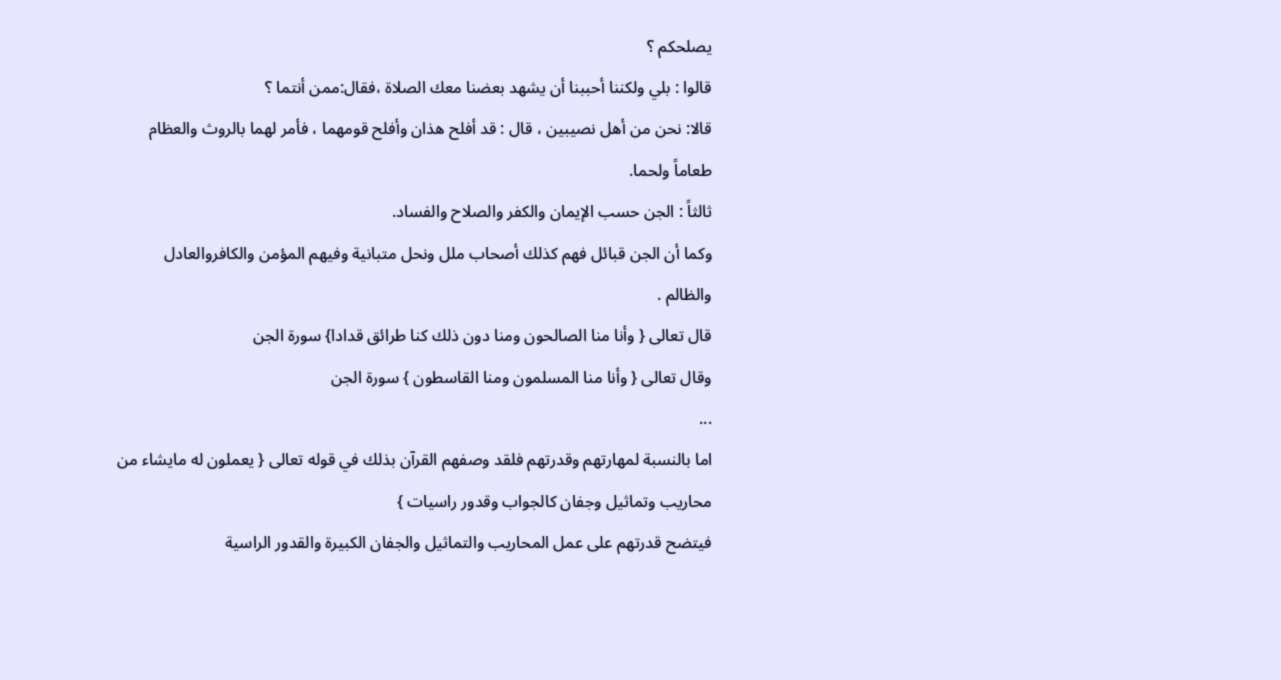يصلحكم ؟
قالوا : بلي ولكننا أحببنا أن يشهد بعضنا معك الصلاة ،فقال:ممن أنتما ؟
قالا: نحن من أهل نصيبين ، قال : قد أفلح هذان وأفلح قومهما ، فأمر لهما بالروث والعظام طعاماً ولحما.
ثالثاً : الجن حسب الإيمان والكفر والصلاح والفساد.
وكما أن الجن قبائل فهم كذلك أصحاب ملل ونحل متبانية وفيهم المؤمن والكافروالعادل
والظالم .
قال تعالى { وأنا منا الصالحون ومنا دون ذلك كنا طرائق قدادا} سورة الجن
وقال تعالى { وأنا منا المسلمون ومنا القاسطون } سورة الجن
...
اما بالنسبة لمهارتهم وقدرتهم فلقد وصفهم القرآن بذلك في قوله تعالى { يعملون له مايشاء من
محاريب وتماثيل وجفان كالجواب وقدور راسيات }
فيتضح قدرتهم على عمل المحاريب والتماثيل والجفان الكبيرة والقدور الراسية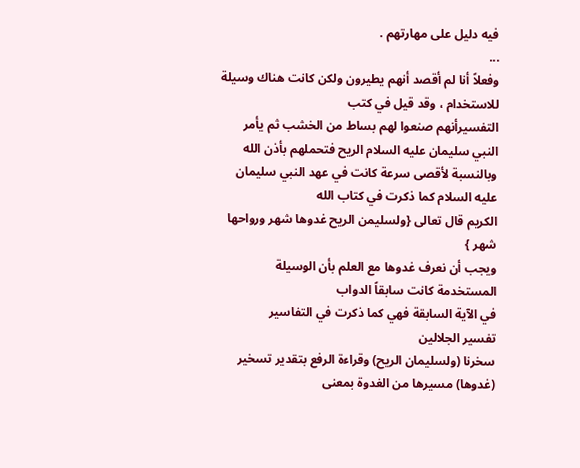فيه دليل على مهارتهم .
...
وفعلاً أنا لم أقصد أنهم يطيرون ولكن كانت هناك وسيلة للاستخدام ، وقد قيل في كتب
التفسيرأنهم صنعوا لهم بساط من الخشب ثم يأمر النبي سليمان عليه السلام الريح فتحملهم بأذن الله
وبالنسبة لأقصى سرعة كانت في عهد النبي سليمان عليه السلام كما ذكرت في كتاب الله
الكريم قال تعالى {ولسليمن الريح غدوها شهر ورواحها شهر }
ويجب أن نعرف غدوها مع العلم بأن الوسيلة المستخدمة كانت سابقاً الدواب
في الآية السابقة فهي كما ذكرت في التفاسير
تفسير الجلالين
سخرنا (ولسليمان الريح) وقراءة الرفع بتقدير تسخير (غدوها) مسيرها من الغدوة بمعنى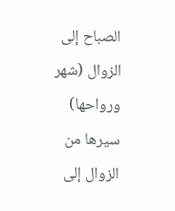الصباح إلى الزوال (شهر ورواحها)
سيرها من الزوال إلى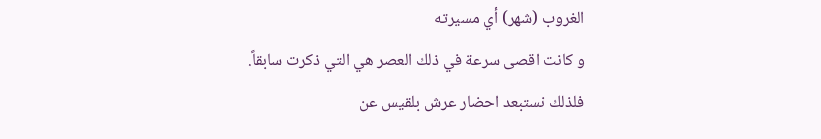الغروب (شهر) أي مسيرته
و كانت اقصى سرعة في ذلك العصر هي التي ذكرت سابقاً.
فلذلك نستبعد احضار عرش بلقيس عن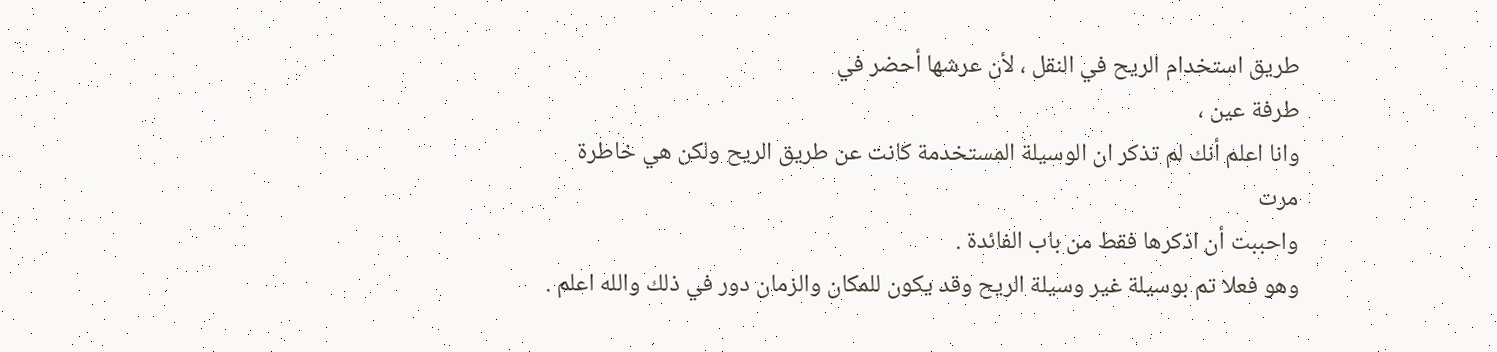طريق استخدام الريح في النقل ، لأن عرشها أحضر في
طرفة عين ،
وانا اعلم أنك لم تذكر ان الوسيلة المستخدمة كانت عن طريق الريح ولكن هي خاطرة مرت
واحببت أن اذكرها فقط من باب الفائدة .
وهو فعلا تم بوسيلة غير وسيلة الريح وقد يكون للمكان والزمان دور في ذلك والله اعلم .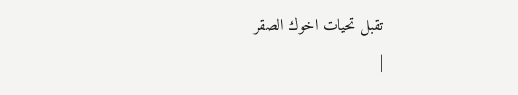تقبل تحيات اخوك الصقر
|